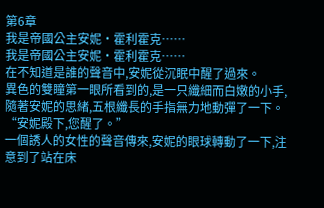第6章
我是帝國公主安妮·霍利霍克……
我是帝國公主安妮·霍利霍克……
在不知道是誰的聲音中,安妮從沉眠中醒了過來。
異色的雙瞳第一眼所看到的,是一只纖細而白嫩的小手,隨著安妮的思緒,五根纖長的手指無力地動彈了一下。
“安妮殿下,您醒了。”
一個誘人的女性的聲音傳來,安妮的眼球轉動了一下,注意到了站在床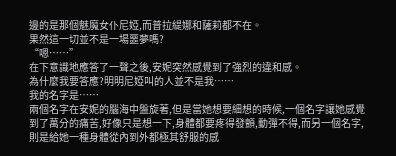邊的是那個魅魔女仆尼婭,而普拉緹娜和薩莉都不在。
果然這一切並不是一場噩夢嗎?
“嗯……”
在下意識地應答了一聲之後,安妮突然感覺到了強烈的違和感。
為什麼我要答應?明明尼婭叫的人並不是我……
我的名字是……
兩個名字在安妮的腦海中盤旋著,但是當她想要細想的時候,一個名字讓她感覺到了萬分的痛苦,好像只是想一下,身體都要疼得發顫,動彈不得,而另一個名字,則是給她一種身體從內到外都極其舒服的感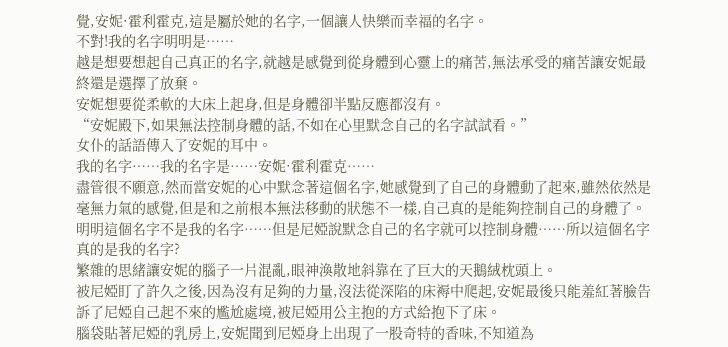覺,安妮·霍利霍克,這是屬於她的名字,一個讓人快樂而幸福的名字。
不對!我的名字明明是……
越是想要想起自己真正的名字,就越是感覺到從身體到心靈上的痛苦,無法承受的痛苦讓安妮最終還是選擇了放棄。
安妮想要從柔軟的大床上起身,但是身體卻半點反應都沒有。
“安妮殿下,如果無法控制身體的話,不如在心里默念自己的名字試試看。”
女仆的話語傳入了安妮的耳中。
我的名字……我的名字是……安妮·霍利霍克……
盡管很不願意,然而當安妮的心中默念著這個名字,她感覺到了自己的身體動了起來,雖然依然是毫無力氣的感覺,但是和之前根本無法移動的狀態不一樣,自己真的是能夠控制自己的身體了。
明明這個名字不是我的名字……但是尼婭說默念自己的名字就可以控制身體……所以這個名字真的是我的名字?
繁雜的思緒讓安妮的腦子一片混亂,眼神渙散地斜靠在了巨大的天鵝絨枕頭上。
被尼婭盯了許久之後,因為沒有足夠的力量,沒法從深陷的床褥中爬起,安妮最後只能羞紅著臉告訴了尼婭自己起不來的尷尬處境,被尼婭用公主抱的方式給抱下了床。
腦袋貼著尼婭的乳房上,安妮聞到尼婭身上出現了一股奇特的香味,不知道為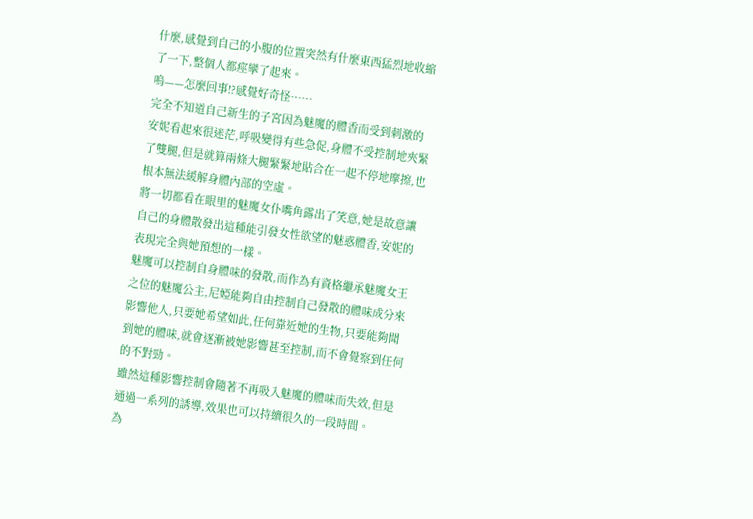什麼,感覺到自己的小腹的位置突然有什麼東西猛烈地收縮了一下,整個人都痙攣了起來。
嗚——怎麼回事!?感覺好奇怪……
完全不知道自己新生的子宮因為魅魔的體香而受到刺激的安妮看起來很迷茫,呼吸變得有些急促,身體不受控制地夾緊了雙腿,但是就算兩條大腿緊緊地貼合在一起不停地摩擦,也根本無法緩解身體內部的空虛。
將一切都看在眼里的魅魔女仆嘴角露出了笑意,她是故意讓自己的身體散發出這種能引發女性欲望的魅惑體香,安妮的表現完全與她預想的一樣。
魅魔可以控制自身體味的發散,而作為有資格繼承魅魔女王之位的魅魔公主,尼婭能夠自由控制自己發散的體味成分來影響他人,只要她希望如此,任何靠近她的生物,只要能夠聞到她的體味,就會逐漸被她影響甚至控制,而不會覺察到任何的不對勁。
雖然這種影響控制會隨著不再吸入魅魔的體味而失效,但是通過一系列的誘導,效果也可以持續很久的一段時間。
為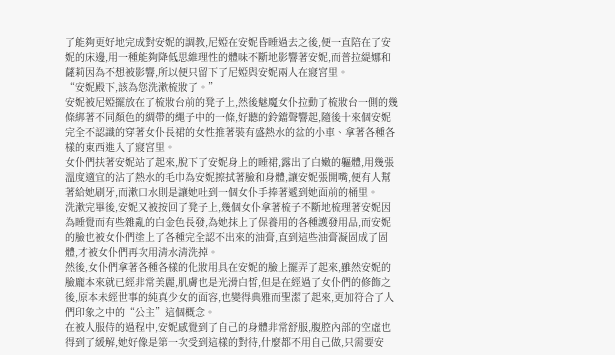了能夠更好地完成對安妮的調教,尼婭在安妮昏睡過去之後,便一直陪在了安妮的床邊,用一種能夠降低思維理性的體味不斷地影響著安妮,而普拉緹娜和薩莉因為不想被影響,所以便只留下了尼婭與安妮兩人在寢宮里。
“安妮殿下,該為您洗漱梳妝了。”
安妮被尼婭擺放在了梳妝台前的凳子上,然後魅魔女仆拉動了梳妝台一側的幾條綁著不同顏色的綢帶的繩子中的一條,好聽的鈴鐺聲響起,隨後十來個安妮完全不認識的穿著女仆長裙的女性推著裝有盛熱水的盆的小車、拿著各種各樣的東西進入了寢宮里。
女仆們扶著安妮站了起來,脫下了安妮身上的睡裙,露出了白嫩的軀體,用幾張溫度適宜的沾了熱水的毛巾為安妮擦拭著臉和身體,讓安妮張開嘴,便有人幫著給她刷牙,而漱口水則是讓她吐到一個女仆手捧著遞到她面前的桶里。
洗漱完畢後,安妮又被按回了凳子上,幾個女仆拿著梳子不斷地梳理著安妮因為睡覺而有些雜亂的白金色長發,為她抹上了保養用的各種護發用品,而安妮的臉也被女仆們塗上了各種完全認不出來的油膏,直到這些油膏凝固成了固體,才被女仆們再次用清水清洗掉。
然後,女仆們拿著各種各樣的化妝用具在安妮的臉上擺弄了起來,雖然安妮的臉龐本來就已經非常美麗,肌膚也是光滑白皙,但是在經過了女仆們的修飾之後,原本未經世事的純真少女的面容,也變得典雅而聖潔了起來,更加符合了人們印象之中的“公主”這個概念。
在被人服侍的過程中,安妮感覺到了自己的身體非常舒服,腹腔內部的空虛也得到了緩解,她好像是第一次受到這樣的對待,什麼都不用自己做,只需要安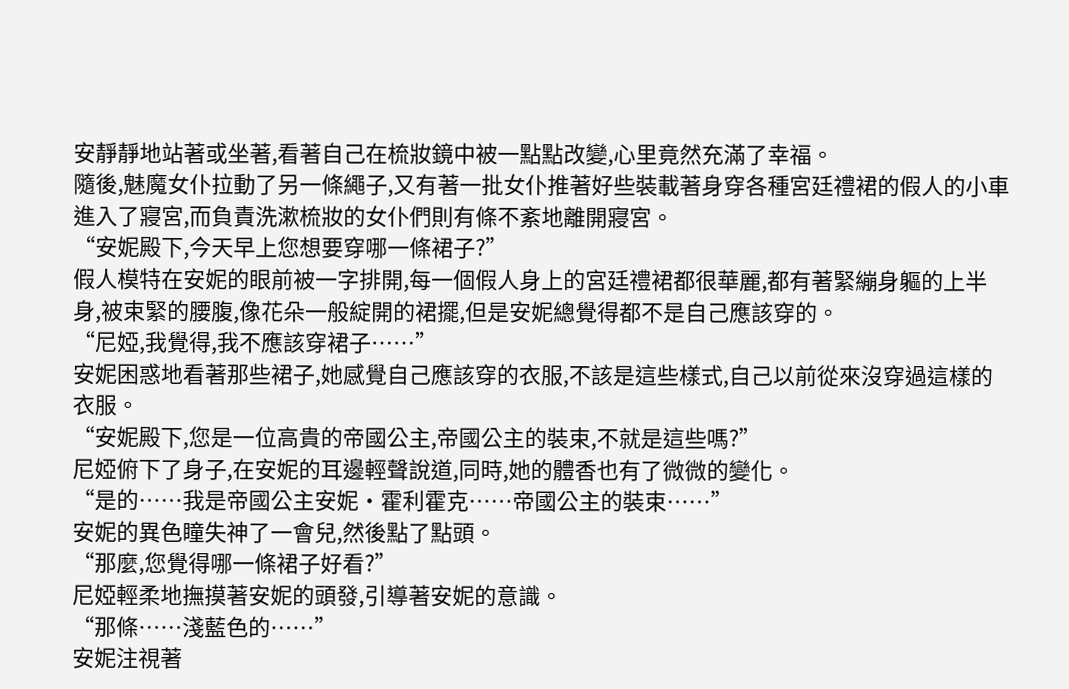安靜靜地站著或坐著,看著自己在梳妝鏡中被一點點改變,心里竟然充滿了幸福。
隨後,魅魔女仆拉動了另一條繩子,又有著一批女仆推著好些裝載著身穿各種宮廷禮裙的假人的小車進入了寢宮,而負責洗漱梳妝的女仆們則有條不紊地離開寢宮。
“安妮殿下,今天早上您想要穿哪一條裙子?”
假人模特在安妮的眼前被一字排開,每一個假人身上的宮廷禮裙都很華麗,都有著緊繃身軀的上半身,被束緊的腰腹,像花朵一般綻開的裙擺,但是安妮總覺得都不是自己應該穿的。
“尼婭,我覺得,我不應該穿裙子……”
安妮困惑地看著那些裙子,她感覺自己應該穿的衣服,不該是這些樣式,自己以前從來沒穿過這樣的衣服。
“安妮殿下,您是一位高貴的帝國公主,帝國公主的裝束,不就是這些嗎?”
尼婭俯下了身子,在安妮的耳邊輕聲說道,同時,她的體香也有了微微的變化。
“是的……我是帝國公主安妮·霍利霍克……帝國公主的裝束……”
安妮的異色瞳失神了一會兒,然後點了點頭。
“那麼,您覺得哪一條裙子好看?”
尼婭輕柔地撫摸著安妮的頭發,引導著安妮的意識。
“那條……淺藍色的……”
安妮注視著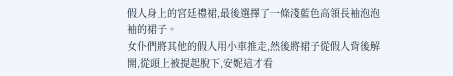假人身上的宮廷禮裙,最後選擇了一條淺藍色高領長袖泡泡袖的裙子。
女仆們將其他的假人用小車推走,然後將裙子從假人背後解開,從頭上被提起脫下,安妮這才看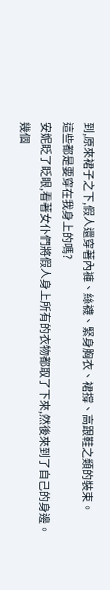到,原來裙子之下,假人還穿著內褲、絲襪、緊身胸衣、裙撐、高跟鞋之類的裝束。
這些都是要穿在我身上的嗎?
安妮眨了眨眼,看著女仆們將假人身上所有的衣物都取了下來,然後來到了自己的身邊。
幾個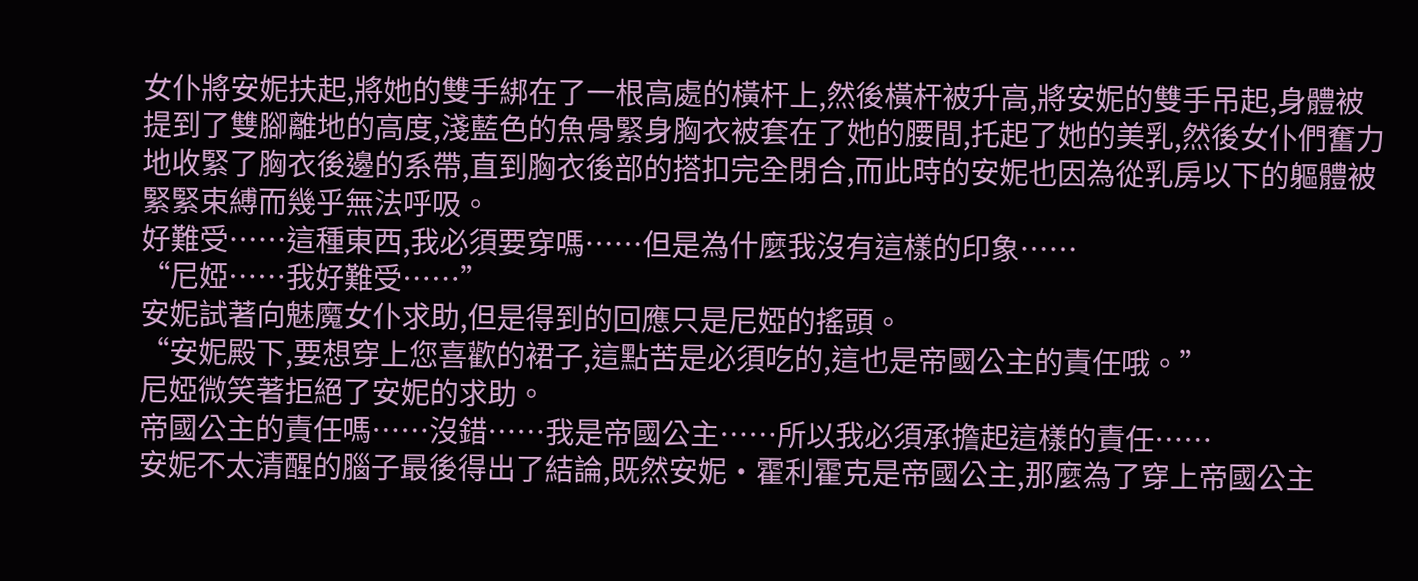女仆將安妮扶起,將她的雙手綁在了一根高處的橫杆上,然後橫杆被升高,將安妮的雙手吊起,身體被提到了雙腳離地的高度,淺藍色的魚骨緊身胸衣被套在了她的腰間,托起了她的美乳,然後女仆們奮力地收緊了胸衣後邊的系帶,直到胸衣後部的搭扣完全閉合,而此時的安妮也因為從乳房以下的軀體被緊緊束縛而幾乎無法呼吸。
好難受……這種東西,我必須要穿嗎……但是為什麼我沒有這樣的印象……
“尼婭……我好難受……”
安妮試著向魅魔女仆求助,但是得到的回應只是尼婭的搖頭。
“安妮殿下,要想穿上您喜歡的裙子,這點苦是必須吃的,這也是帝國公主的責任哦。”
尼婭微笑著拒絕了安妮的求助。
帝國公主的責任嗎……沒錯……我是帝國公主……所以我必須承擔起這樣的責任……
安妮不太清醒的腦子最後得出了結論,既然安妮·霍利霍克是帝國公主,那麼為了穿上帝國公主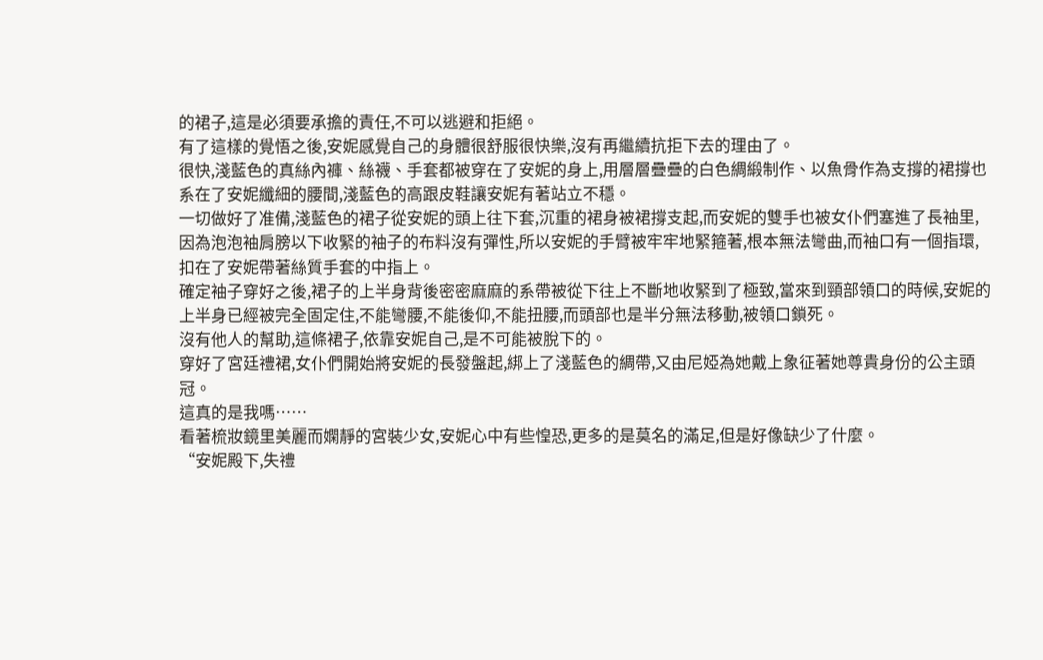的裙子,這是必須要承擔的責任,不可以逃避和拒絕。
有了這樣的覺悟之後,安妮感覺自己的身體很舒服很快樂,沒有再繼續抗拒下去的理由了。
很快,淺藍色的真絲內褲、絲襪、手套都被穿在了安妮的身上,用層層疊疊的白色綢緞制作、以魚骨作為支撐的裙撐也系在了安妮纖細的腰間,淺藍色的高跟皮鞋讓安妮有著站立不穩。
一切做好了准備,淺藍色的裙子從安妮的頭上往下套,沉重的裙身被裙撐支起,而安妮的雙手也被女仆們塞進了長袖里,因為泡泡袖肩膀以下收緊的袖子的布料沒有彈性,所以安妮的手臂被牢牢地緊箍著,根本無法彎曲,而袖口有一個指環,扣在了安妮帶著絲質手套的中指上。
確定袖子穿好之後,裙子的上半身背後密密麻麻的系帶被從下往上不斷地收緊到了極致,當來到頸部領口的時候,安妮的上半身已經被完全固定住,不能彎腰,不能後仰,不能扭腰,而頭部也是半分無法移動,被領口鎖死。
沒有他人的幫助,這條裙子,依靠安妮自己,是不可能被脫下的。
穿好了宮廷禮裙,女仆們開始將安妮的長發盤起,綁上了淺藍色的綢帶,又由尼婭為她戴上象征著她尊貴身份的公主頭冠。
這真的是我嗎……
看著梳妝鏡里美麗而嫻靜的宮裝少女,安妮心中有些惶恐,更多的是莫名的滿足,但是好像缺少了什麼。
“安妮殿下,失禮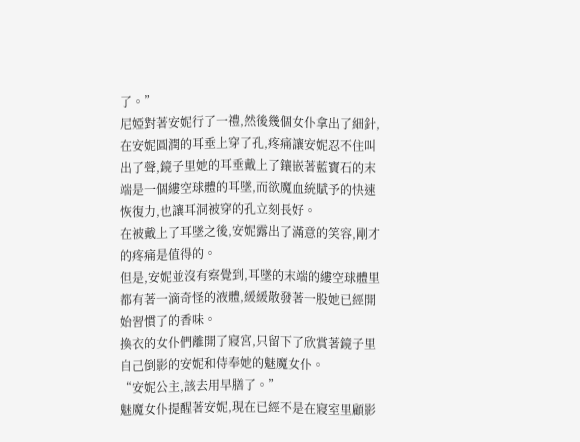了。”
尼婭對著安妮行了一禮,然後幾個女仆拿出了細針,在安妮圓潤的耳垂上穿了孔,疼痛讓安妮忍不住叫出了聲,鏡子里她的耳垂戴上了鑲嵌著藍寶石的末端是一個縷空球體的耳墜,而欲魔血統賦予的快速恢復力,也讓耳洞被穿的孔立刻長好。
在被戴上了耳墜之後,安妮露出了滿意的笑容,剛才的疼痛是值得的。
但是,安妮並沒有察覺到,耳墜的末端的縷空球體里都有著一滴奇怪的液體,緩緩散發著一股她已經開始習慣了的香味。
換衣的女仆們離開了寢宮,只留下了欣賞著鏡子里自己倒影的安妮和侍奉她的魅魔女仆。
“安妮公主,該去用早膳了。”
魅魔女仆提醒著安妮,現在已經不是在寢室里顧影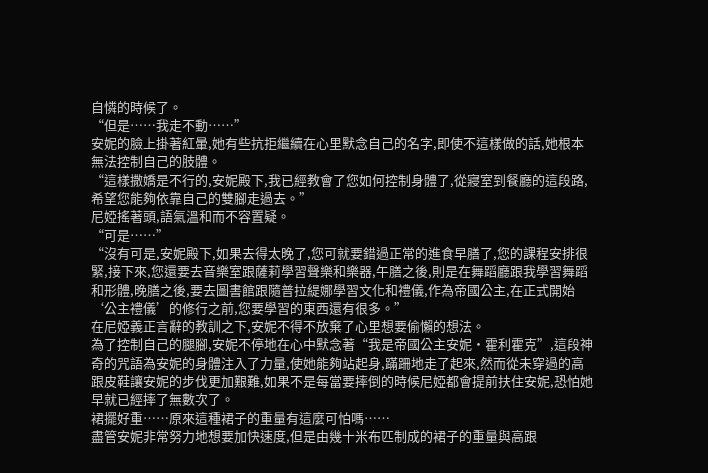自憐的時候了。
“但是……我走不動……”
安妮的臉上掛著紅暈,她有些抗拒繼續在心里默念自己的名字,即使不這樣做的話,她根本無法控制自己的肢體。
“這樣撒嬌是不行的,安妮殿下,我已經教會了您如何控制身體了,從寢室到餐廳的這段路,希望您能夠依靠自己的雙腳走過去。”
尼婭搖著頭,語氣溫和而不容置疑。
“可是……”
“沒有可是,安妮殿下,如果去得太晚了,您可就要錯過正常的進食早膳了,您的課程安排很緊,接下來,您還要去音樂室跟薩莉學習聲樂和樂器,午膳之後,則是在舞蹈廳跟我學習舞蹈和形體,晚膳之後,要去圖書館跟隨普拉緹娜學習文化和禮儀,作為帝國公主,在正式開始‘公主禮儀’的修行之前,您要學習的東西還有很多。”
在尼婭義正言辭的教訓之下,安妮不得不放棄了心里想要偷懶的想法。
為了控制自己的腿腳,安妮不停地在心中默念著“我是帝國公主安妮·霍利霍克”,這段神奇的咒語為安妮的身體注入了力量,使她能夠站起身,蹣跚地走了起來,然而從未穿過的高跟皮鞋讓安妮的步伐更加艱難,如果不是每當要摔倒的時候尼婭都會提前扶住安妮,恐怕她早就已經摔了無數次了。
裙擺好重……原來這種裙子的重量有這麼可怕嗎……
盡管安妮非常努力地想要加快速度,但是由幾十米布匹制成的裙子的重量與高跟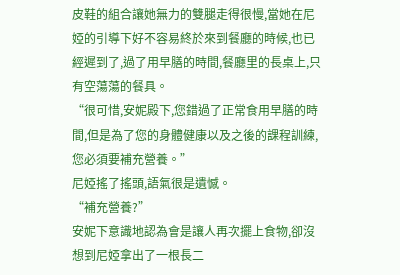皮鞋的組合讓她無力的雙腿走得很慢,當她在尼婭的引導下好不容易終於來到餐廳的時候,也已經遲到了,過了用早膳的時間,餐廳里的長桌上,只有空蕩蕩的餐具。
“很可惜,安妮殿下,您錯過了正常食用早膳的時間,但是為了您的身體健康以及之後的課程訓練,您必須要補充營養。”
尼婭搖了搖頭,語氣很是遺憾。
“補充營養?”
安妮下意識地認為會是讓人再次擺上食物,卻沒想到尼婭拿出了一根長二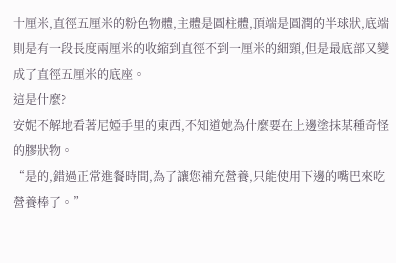十厘米,直徑五厘米的粉色物體,主體是圓柱體,頂端是圓潤的半球狀,底端則是有一段長度兩厘米的收縮到直徑不到一厘米的細頸,但是最底部又變成了直徑五厘米的底座。
這是什麼?
安妮不解地看著尼婭手里的東西,不知道她為什麼要在上邊塗抹某種奇怪的膠狀物。
“是的,錯過正常進餐時間,為了讓您補充營養,只能使用下邊的嘴巴來吃營養棒了。”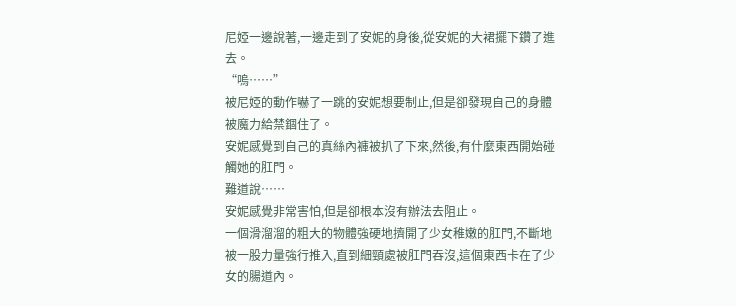尼婭一邊說著,一邊走到了安妮的身後,從安妮的大裙擺下鑽了進去。
“嗚……”
被尼婭的動作嚇了一跳的安妮想要制止,但是卻發現自己的身體被魔力給禁錮住了。
安妮感覺到自己的真絲內褲被扒了下來,然後,有什麼東西開始碰觸她的肛門。
難道說……
安妮感覺非常害怕,但是卻根本沒有辦法去阻止。
一個滑溜溜的粗大的物體強硬地擠開了少女稚嫩的肛門,不斷地被一股力量強行推入,直到細頸處被肛門吞沒,這個東西卡在了少女的腸道內。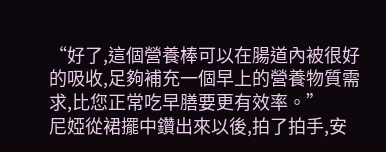“好了,這個營養棒可以在腸道內被很好的吸收,足夠補充一個早上的營養物質需求,比您正常吃早膳要更有效率。”
尼婭從裙擺中鑽出來以後,拍了拍手,安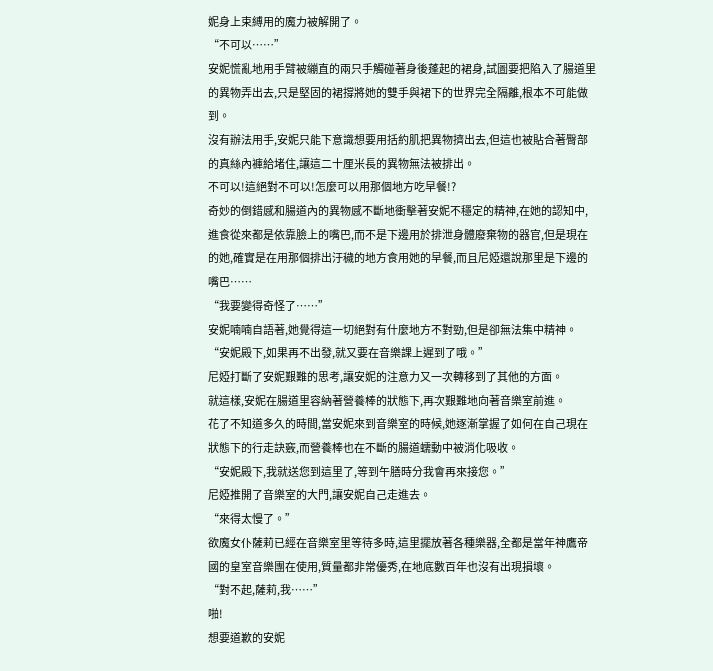妮身上束縛用的魔力被解開了。
“不可以……”
安妮慌亂地用手臂被繃直的兩只手觸碰著身後蓬起的裙身,試圖要把陷入了腸道里的異物弄出去,只是堅固的裙撐將她的雙手與裙下的世界完全隔離,根本不可能做到。
沒有辦法用手,安妮只能下意識想要用括約肌把異物擠出去,但這也被貼合著臀部的真絲內褲給堵住,讓這二十厘米長的異物無法被排出。
不可以!這絕對不可以!怎麼可以用那個地方吃早餐!?
奇妙的倒錯感和腸道內的異物感不斷地衝擊著安妮不穩定的精神,在她的認知中,進食從來都是依靠臉上的嘴巴,而不是下邊用於排泄身體廢棄物的器官,但是現在的她,確實是在用那個排出汙穢的地方食用她的早餐,而且尼婭還說那里是下邊的嘴巴……
“我要變得奇怪了……”
安妮喃喃自語著,她覺得這一切絕對有什麼地方不對勁,但是卻無法集中精神。
“安妮殿下,如果再不出發,就又要在音樂課上遲到了哦。”
尼婭打斷了安妮艱難的思考,讓安妮的注意力又一次轉移到了其他的方面。
就這樣,安妮在腸道里容納著營養棒的狀態下,再次艱難地向著音樂室前進。
花了不知道多久的時間,當安妮來到音樂室的時候,她逐漸掌握了如何在自己現在狀態下的行走訣竅,而營養棒也在不斷的腸道蠕動中被消化吸收。
“安妮殿下,我就送您到這里了,等到午膳時分我會再來接您。”
尼婭推開了音樂室的大門,讓安妮自己走進去。
“來得太慢了。”
欲魔女仆薩莉已經在音樂室里等待多時,這里擺放著各種樂器,全都是當年神鷹帝國的皇室音樂團在使用,質量都非常優秀,在地底數百年也沒有出現損壞。
“對不起,薩莉,我……”
啪!
想要道歉的安妮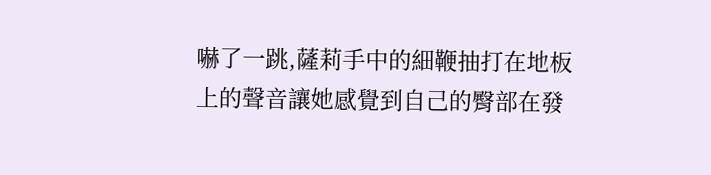嚇了一跳,薩莉手中的細鞭抽打在地板上的聲音讓她感覺到自己的臀部在發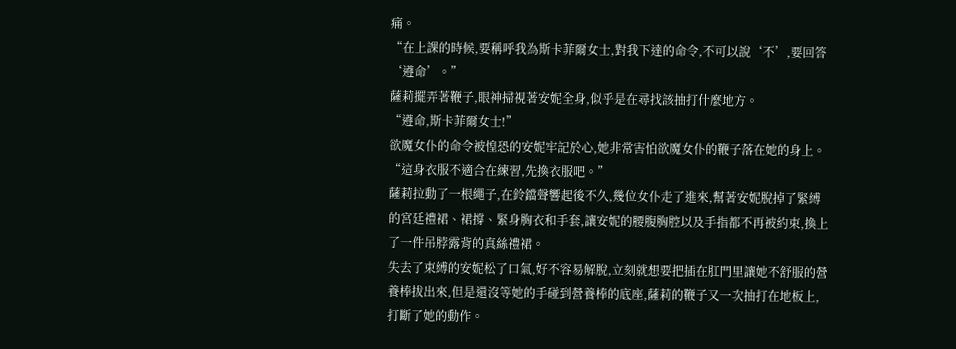痛。
“在上課的時候,要稱呼我為斯卡菲爾女士,對我下達的命令,不可以說‘不’,要回答‘遵命’。”
薩莉擺弄著鞭子,眼神掃視著安妮全身,似乎是在尋找該抽打什麼地方。
“遵命,斯卡菲爾女士!”
欲魔女仆的命令被惶恐的安妮牢記於心,她非常害怕欲魔女仆的鞭子落在她的身上。
“這身衣服不適合在練習,先換衣服吧。”
薩莉拉動了一根繩子,在鈴鐺聲響起後不久,幾位女仆走了進來,幫著安妮脫掉了緊縛的宮廷禮裙、裙撐、緊身胸衣和手套,讓安妮的腰腹胸腔以及手指都不再被約束,換上了一件吊脖露背的真絲禮裙。
失去了束縛的安妮松了口氣,好不容易解脫,立刻就想要把插在肛門里讓她不舒服的營養棒拔出來,但是還沒等她的手碰到營養棒的底座,薩莉的鞭子又一次抽打在地板上,打斷了她的動作。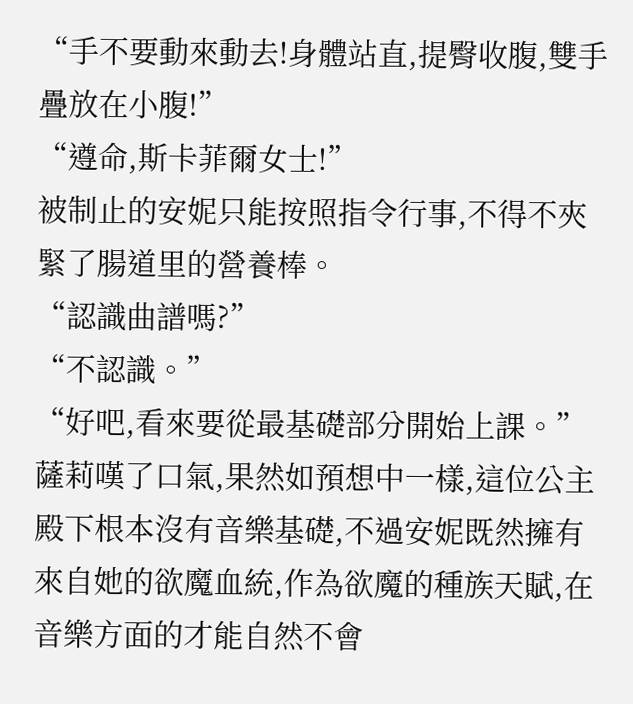“手不要動來動去!身體站直,提臀收腹,雙手疊放在小腹!”
“遵命,斯卡菲爾女士!”
被制止的安妮只能按照指令行事,不得不夾緊了腸道里的營養棒。
“認識曲譜嗎?”
“不認識。”
“好吧,看來要從最基礎部分開始上課。”
薩莉嘆了口氣,果然如預想中一樣,這位公主殿下根本沒有音樂基礎,不過安妮既然擁有來自她的欲魔血統,作為欲魔的種族天賦,在音樂方面的才能自然不會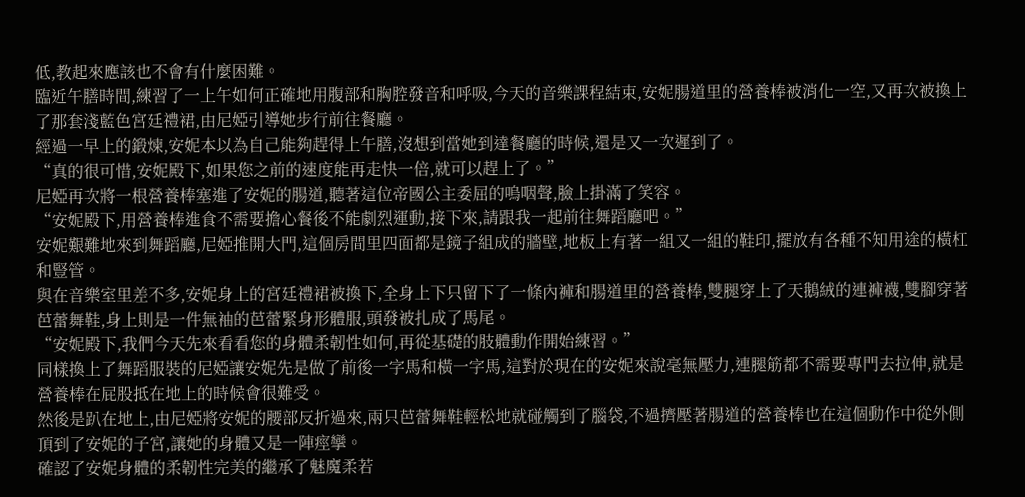低,教起來應該也不會有什麼困難。
臨近午膳時間,練習了一上午如何正確地用腹部和胸腔發音和呼吸,今天的音樂課程結束,安妮腸道里的營養棒被消化一空,又再次被換上了那套淺藍色宮廷禮裙,由尼婭引導她步行前往餐廳。
經過一早上的鍛煉,安妮本以為自己能夠趕得上午膳,沒想到當她到達餐廳的時候,還是又一次遲到了。
“真的很可惜,安妮殿下,如果您之前的速度能再走快一倍,就可以趕上了。”
尼婭再次將一根營養棒塞進了安妮的腸道,聽著這位帝國公主委屈的嗚咽聲,臉上掛滿了笑容。
“安妮殿下,用營養棒進食不需要擔心餐後不能劇烈運動,接下來,請跟我一起前往舞蹈廳吧。”
安妮艱難地來到舞蹈廳,尼婭推開大門,這個房間里四面都是鏡子組成的牆壁,地板上有著一組又一組的鞋印,擺放有各種不知用途的橫杠和豎管。
與在音樂室里差不多,安妮身上的宮廷禮裙被換下,全身上下只留下了一條內褲和腸道里的營養棒,雙腿穿上了天鵝絨的連褲襪,雙腳穿著芭蕾舞鞋,身上則是一件無袖的芭蕾緊身形體服,頭發被扎成了馬尾。
“安妮殿下,我們今天先來看看您的身體柔韌性如何,再從基礎的肢體動作開始練習。”
同樣換上了舞蹈服裝的尼婭讓安妮先是做了前後一字馬和橫一字馬,這對於現在的安妮來說毫無壓力,連腿筋都不需要專門去拉伸,就是營養棒在屁股抵在地上的時候會很難受。
然後是趴在地上,由尼婭將安妮的腰部反折過來,兩只芭蕾舞鞋輕松地就碰觸到了腦袋,不過擠壓著腸道的營養棒也在這個動作中從外側頂到了安妮的子宮,讓她的身體又是一陣痙攣。
確認了安妮身體的柔韌性完美的繼承了魅魔柔若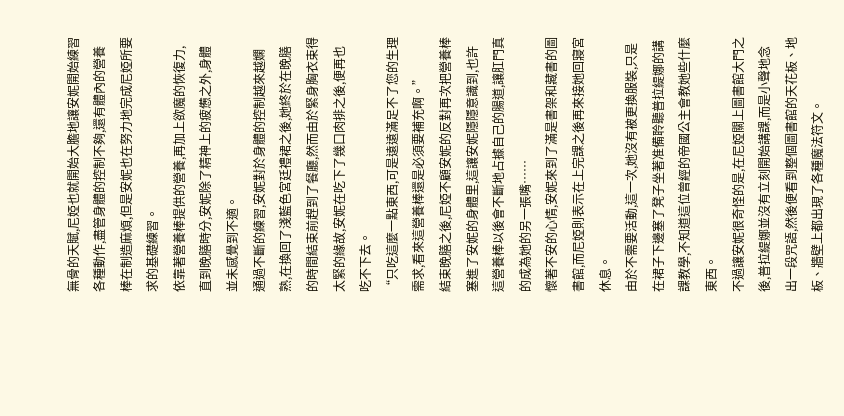無骨的天賦,尼婭也就開始大膽地讓安妮開始練習各種動作,盡管身體的控制不夠,還有體內的營養棒在制造麻煩,但是安妮也在努力地完成尼婭所要求的基礎練習。
依靠著營養棒提供的營養,再加上欲魔的恢復力,直到晚膳時分,安妮除了精神上的疲憊之外,身體並未感覺到不適。
通過不斷的練習,安妮對於身體的控制越來越嫻熟,在換回了淺藍色宮廷禮裙之後,她終於在晚膳的時間結束前趕到了餐廳,然而由於緊身胸衣束得太緊的緣故,安妮在吃下了幾口肉排之後,便再也吃不下去。
“只吃這麼一點東西,可是遠遠滿足不了您的生理需求,看來這營養棒還是必須要補充啊。”
結束晚膳之後,尼婭不顧安妮的反對再次把營養棒塞進了安妮的身體里,這讓安妮隱隱意識到,也許這營養棒以後會不斷地占據自己的腸道,讓肛門真的成為她的另一張嘴……
懷著不安的心情,安妮來到了滿是書架和藏書的圖書館,而尼婭則表示在上完課之後再來接她回寢宮休息。
由於不需要活動,這一次,她沒有被更換服裝,只是在裙子下邊塞了凳子坐著准備聆聽普拉緹娜的講課教學,不知道這位曾經的帝國公主會教她些什麼東西。
不過讓安妮很奇怪的是,在尼婭關上圖書館大門之後,普拉緹娜並沒有立刻開始講課,而是小聲地念出一段咒語,然後便看到整個圖書館的天花板、地板、牆壁上都出現了各種魔法符文。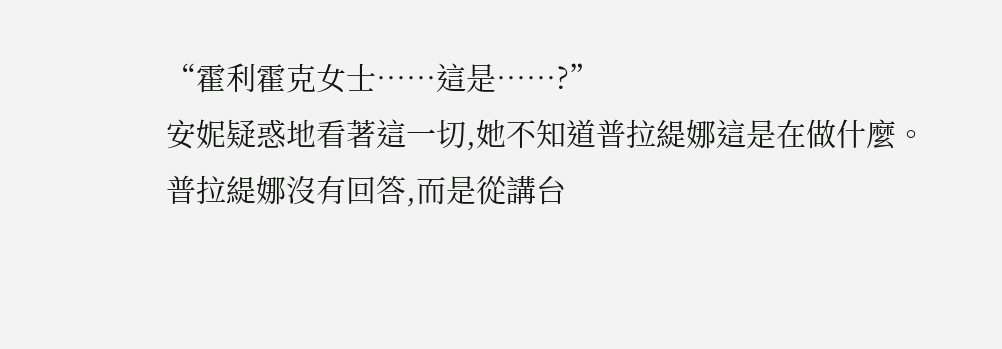“霍利霍克女士……這是……?”
安妮疑惑地看著這一切,她不知道普拉緹娜這是在做什麼。
普拉緹娜沒有回答,而是從講台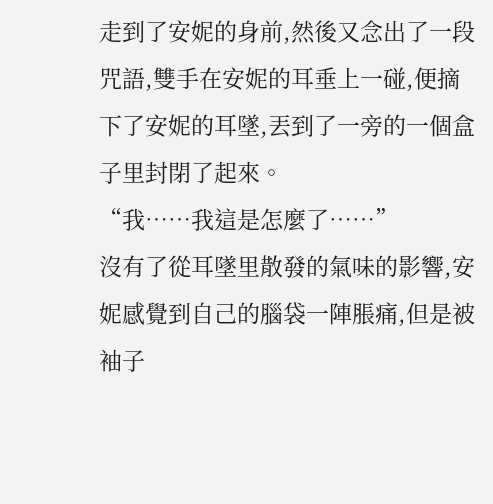走到了安妮的身前,然後又念出了一段咒語,雙手在安妮的耳垂上一碰,便摘下了安妮的耳墜,丟到了一旁的一個盒子里封閉了起來。
“我……我這是怎麼了……”
沒有了從耳墜里散發的氣味的影響,安妮感覺到自己的腦袋一陣脹痛,但是被袖子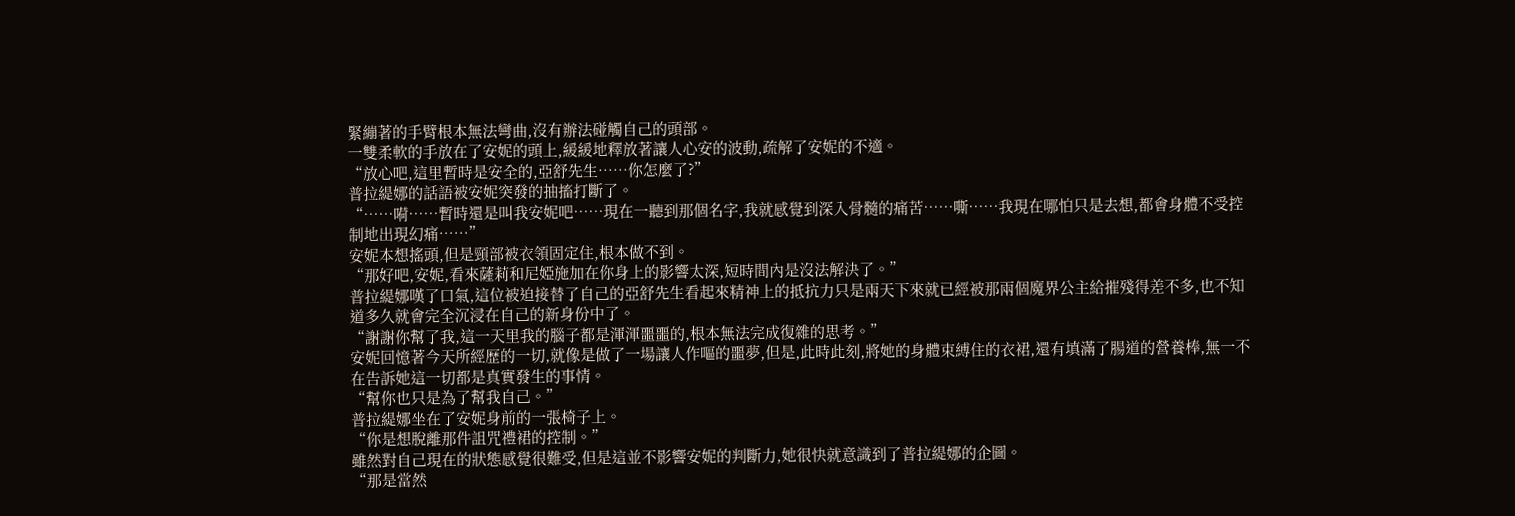緊繃著的手臂根本無法彎曲,沒有辦法碰觸自己的頭部。
一雙柔軟的手放在了安妮的頭上,緩緩地釋放著讓人心安的波動,疏解了安妮的不適。
“放心吧,這里暫時是安全的,亞舒先生……你怎麼了?”
普拉緹娜的話語被安妮突發的抽搐打斷了。
“……嗬……暫時還是叫我安妮吧……現在一聽到那個名字,我就感覺到深入骨髓的痛苦……嘶……我現在哪怕只是去想,都會身體不受控制地出現幻痛……”
安妮本想搖頭,但是頸部被衣領固定住,根本做不到。
“那好吧,安妮,看來薩莉和尼婭施加在你身上的影響太深,短時間內是沒法解決了。”
普拉緹娜嘆了口氣,這位被迫接替了自己的亞舒先生看起來精神上的抵抗力只是兩天下來就已經被那兩個魔界公主給摧殘得差不多,也不知道多久就會完全沉浸在自己的新身份中了。
“謝謝你幫了我,這一天里我的腦子都是渾渾噩噩的,根本無法完成復雜的思考。”
安妮回憶著今天所經歷的一切,就像是做了一場讓人作嘔的噩夢,但是,此時此刻,將她的身體束縛住的衣裙,還有填滿了腸道的營養棒,無一不在告訴她這一切都是真實發生的事情。
“幫你也只是為了幫我自己。”
普拉緹娜坐在了安妮身前的一張椅子上。
“你是想脫離那件詛咒禮裙的控制。”
雖然對自己現在的狀態感覺很難受,但是這並不影響安妮的判斷力,她很快就意識到了普拉緹娜的企圖。
“那是當然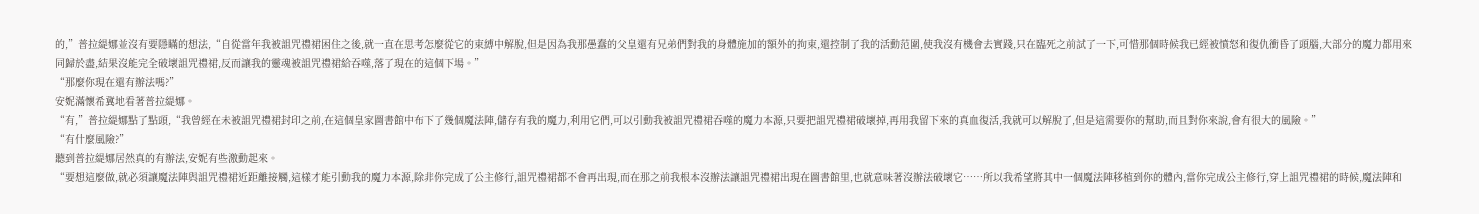的,”普拉緹娜並沒有要隱瞞的想法,“自從當年我被詛咒禮裙困住之後,就一直在思考怎麼從它的束縛中解脫,但是因為我那愚蠢的父皇還有兄弟們對我的身體施加的額外的拘束,還控制了我的活動范圍,使我沒有機會去實踐,只在臨死之前試了一下,可惜那個時候我已經被憤怒和復仇衝昏了頭腦,大部分的魔力都用來同歸於盡,結果沒能完全破壞詛咒禮裙,反而讓我的靈魂被詛咒禮裙給吞噬,落了現在的這個下場。”
“那麼你現在還有辦法嗎?”
安妮滿懷希冀地看著普拉緹娜。
“有,”普拉緹娜點了點頭,“我曾經在未被詛咒禮裙封印之前,在這個皇家圖書館中布下了幾個魔法陣,儲存有我的魔力,利用它們,可以引動我被詛咒禮裙吞噬的魔力本源,只要把詛咒禮裙破壞掉,再用我留下來的真血復活,我就可以解脫了,但是這需要你的幫助,而且對你來說,會有很大的風險。”
“有什麼風險?”
聽到普拉緹娜居然真的有辦法,安妮有些激動起來。
“要想這麼做,就必須讓魔法陣與詛咒禮裙近距離接觸,這樣才能引動我的魔力本源,除非你完成了公主修行,詛咒禮裙都不會再出現,而在那之前我根本沒辦法讓詛咒禮裙出現在圖書館里,也就意味著沒辦法破壞它……所以我希望將其中一個魔法陣移植到你的體內,當你完成公主修行,穿上詛咒禮裙的時候,魔法陣和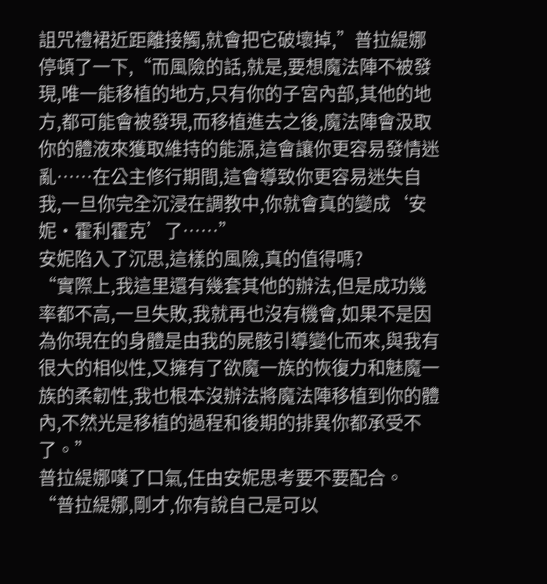詛咒禮裙近距離接觸,就會把它破壞掉,”普拉緹娜停頓了一下,“而風險的話,就是,要想魔法陣不被發現,唯一能移植的地方,只有你的子宮內部,其他的地方,都可能會被發現,而移植進去之後,魔法陣會汲取你的體液來獲取維持的能源,這會讓你更容易發情迷亂……在公主修行期間,這會導致你更容易迷失自我,一旦你完全沉浸在調教中,你就會真的變成‘安妮·霍利霍克’了……”
安妮陷入了沉思,這樣的風險,真的值得嗎?
“實際上,我這里還有幾套其他的辦法,但是成功幾率都不高,一旦失敗,我就再也沒有機會,如果不是因為你現在的身體是由我的屍骸引導變化而來,與我有很大的相似性,又擁有了欲魔一族的恢復力和魅魔一族的柔韌性,我也根本沒辦法將魔法陣移植到你的體內,不然光是移植的過程和後期的排異你都承受不了。”
普拉緹娜嘆了口氣,任由安妮思考要不要配合。
“普拉緹娜,剛才,你有說自己是可以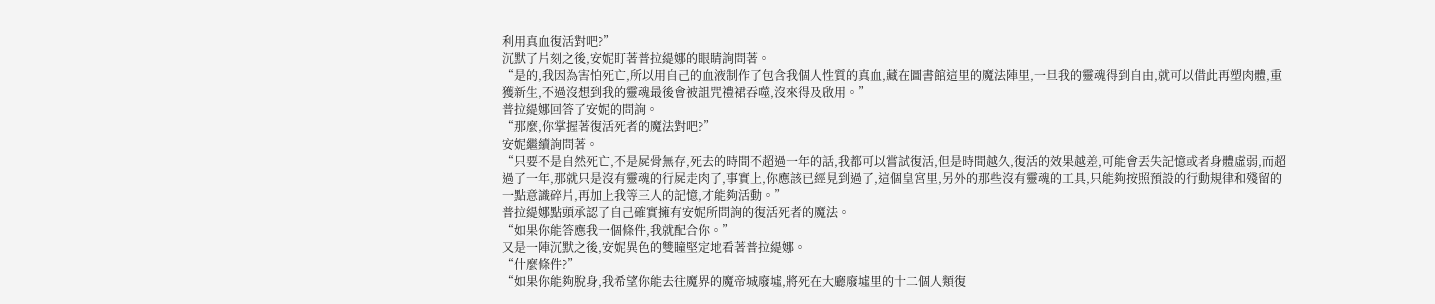利用真血復活對吧?”
沉默了片刻之後,安妮盯著普拉緹娜的眼睛詢問著。
“是的,我因為害怕死亡,所以用自己的血液制作了包含我個人性質的真血,藏在圖書館這里的魔法陣里,一旦我的靈魂得到自由,就可以借此再塑肉體,重獲新生,不過沒想到我的靈魂最後會被詛咒禮裙吞噬,沒來得及啟用。”
普拉緹娜回答了安妮的問詢。
“那麼,你掌握著復活死者的魔法對吧?”
安妮繼續詢問著。
“只要不是自然死亡,不是屍骨無存,死去的時間不超過一年的話,我都可以嘗試復活,但是時間越久,復活的效果越差,可能會丟失記憶或者身體虛弱,而超過了一年,那就只是沒有靈魂的行屍走肉了,事實上,你應該已經見到過了,這個皇宮里,另外的那些沒有靈魂的工具,只能夠按照預設的行動規律和殘留的一點意識碎片,再加上我等三人的記憶,才能夠活動。”
普拉緹娜點頭承認了自己確實擁有安妮所問詢的復活死者的魔法。
“如果你能答應我一個條件,我就配合你。”
又是一陣沉默之後,安妮異色的雙瞳堅定地看著普拉緹娜。
“什麼條件?”
“如果你能夠脫身,我希望你能去往魔界的魔帝城廢墟,將死在大廳廢墟里的十二個人類復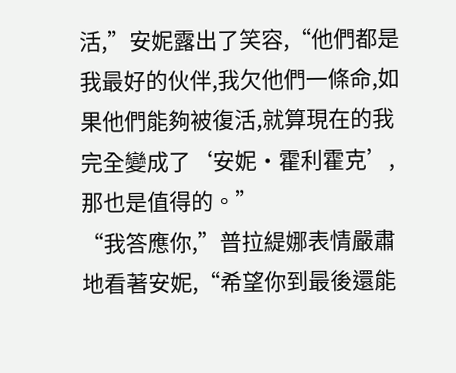活,”安妮露出了笑容,“他們都是我最好的伙伴,我欠他們一條命,如果他們能夠被復活,就算現在的我完全變成了‘安妮·霍利霍克’,那也是值得的。”
“我答應你,”普拉緹娜表情嚴肅地看著安妮,“希望你到最後還能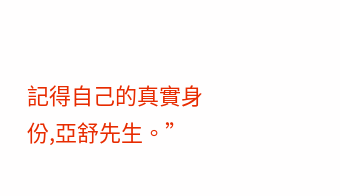記得自己的真實身份,亞舒先生。”